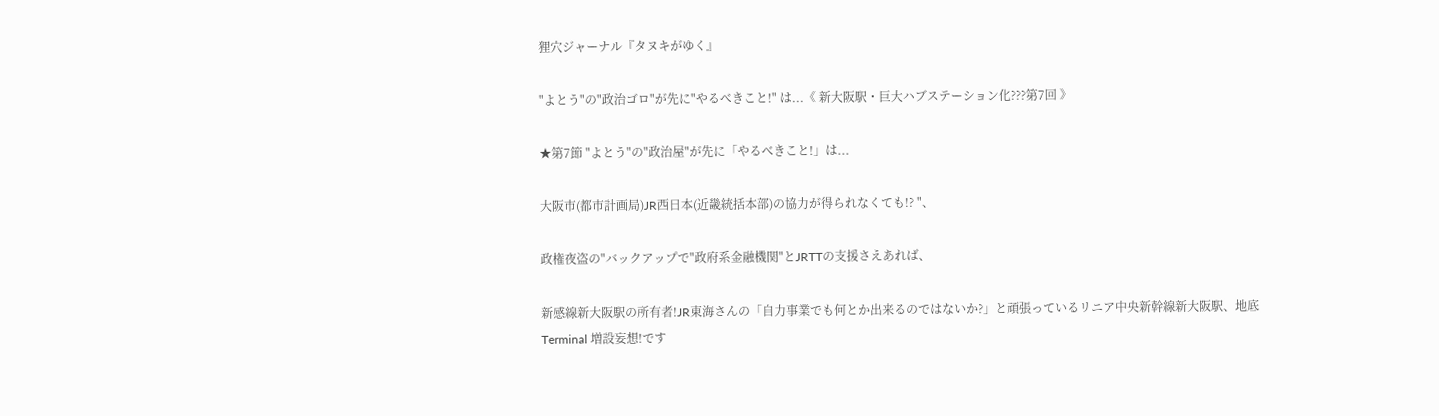狸穴ジャーナル『タヌキがゆく』

"よとう"の"政治ゴロ"が先に"やるべきこと!" は...《 新大阪駅・巨大ハブステーション化???第7回 》

★第7節 "よとう"の"政治屋"が先に「やるべきこと!」は...

大阪市(都市計画局)JR西日本(近畿統括本部)の協力が得られなくても!? "、

政権夜盗の"バックアップで"政府系金融機関"とJRTTの支援さえあれば、

新感線新大阪駅の所有者!JR東海さんの「自力事業でも何とか出来るのではないか?」と頑張っているリニア中央新幹線新大阪駅、地底 Terminal 増設妄想!です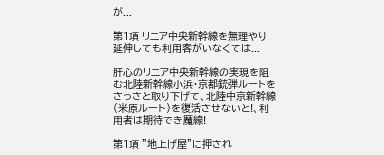が...

第1項 リニア中央新幹線を無理やり延伸しても利用客がいなくては...

肝心のリニア中央新幹線の実現を阻む北陸新幹線小浜・京都銃弾ルートをさっさと取り下げて、北陸中京新幹線(米原ルート)を復活させないと!、利用者は期待でき魔線!

第1項 "地上げ屋"に押され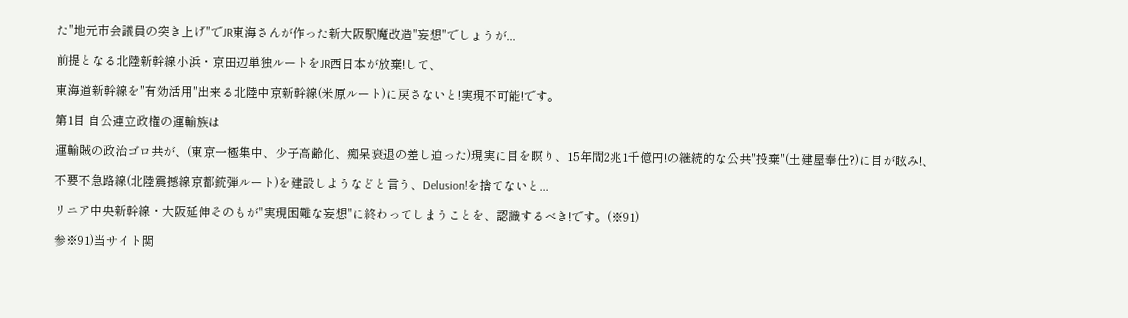た"地元市会議員の突き上げ"でJR東海さんが作った新大阪駅魔改造"妄想"でしょうが...

前提となる北陸新幹線小浜・京田辺単独ルートをJR西日本が放棄!して、

東海道新幹線を"有効活用"出来る北陸中京新幹線(米原ルート)に戻さないと!実現不可能!です。

第1目 自公連立政権の運輸族は

運輸賊の政治ゴロ共が、(東京一極集中、少子高齢化、痴呆衰退の差し迫った)現実に目を瞑り、15年間2兆1千億円!の継続的な公共"投棄"(土建屋奉仕?)に目が眩み!、

不要不急路線(北陸震撼線京都銃弾ルート)を建設しようなどと言う、Delusion!を捨てないと...

リニア中央新幹線・大阪延伸そのもが"実現困難な妄想"に終わってしまうことを、認識するべき!です。(※91)

参※91)当サイト関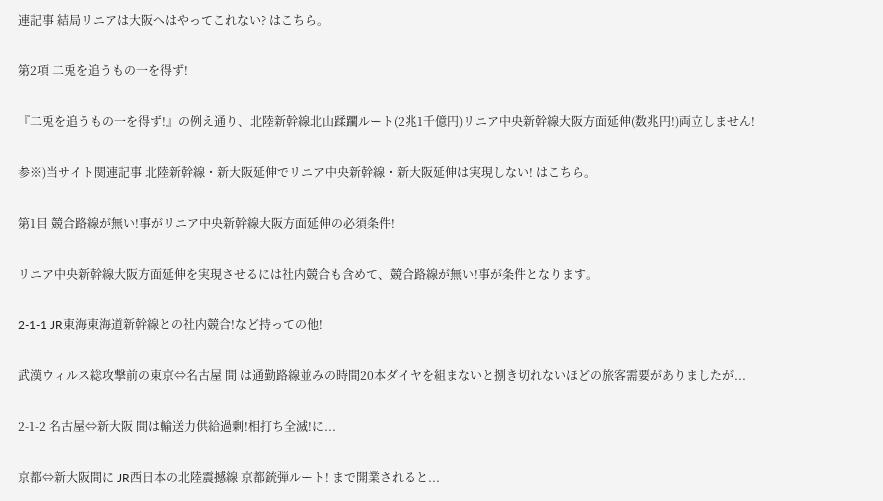連記事 結局リニアは大阪へはやってこれない? はこちら。

第2項 二兎を追うもの一を得ず!

『二兎を追うもの一を得ず!』の例え通り、北陸新幹線北山蹂躙ルート(2兆1千億円)リニア中央新幹線大阪方面延伸(数兆円!)両立しません!

参※)当サイト関連記事 北陸新幹線・新大阪延伸でリニア中央新幹線・新大阪延伸は実現しない! はこちら。

第1目 競合路線が無い!事がリニア中央新幹線大阪方面延伸の必須条件!

リニア中央新幹線大阪方面延伸を実現させるには社内競合も含めて、競合路線が無い!事が条件となります。

2-1-1 JR東海東海道新幹線との社内競合!など持っての他!

武漢ウィルス総攻撃前の東京⇔名古屋 間 は通勤路線並みの時間20本ダイヤを組まないと捌き切れないほどの旅客需要がありましたが...

2-1-2 名古屋⇔新大阪 間は輸送力供給過剰!相打ち全滅!に...

京都⇔新大阪間に JR西日本の北陸震撼線 京都銃弾ルート! まで開業されると...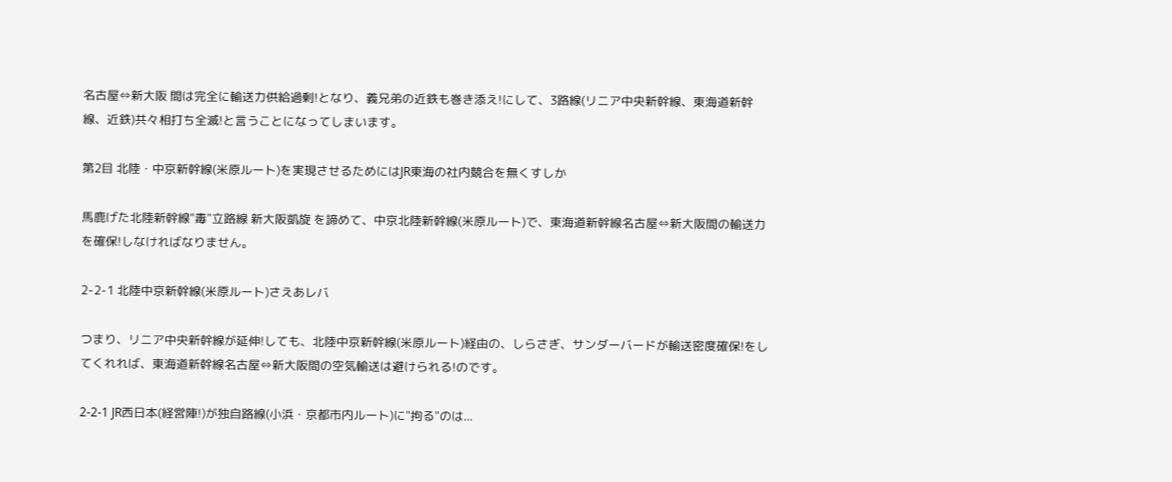名古屋⇔新大阪 間は完全に輸送力供給過剰!となり、義兄弟の近鉄も巻き添え!にして、3路線(リニア中央新幹線、東海道新幹線、近鉄)共々相打ち全滅!と言うことになってしまいます。

第2目 北陸・中京新幹線(米原ルート)を実現させるためにはJR東海の社内競合を無くすしか

馬鹿げた北陸新幹線"毒"立路線 新大阪凱旋 を諦めて、中京北陸新幹線(米原ルート)で、東海道新幹線名古屋⇔新大阪間の輸送力を確保!しなければなりません。

2-2-1 北陸中京新幹線(米原ルート)さえあレバ

つまり、リニア中央新幹線が延伸!しても、北陸中京新幹線(米原ルート)経由の、しらさぎ、サンダーバードが輸送密度確保!をしてくれれば、東海道新幹線名古屋⇔新大阪間の空気輸送は避けられる!のです。

2-2-1 JR西日本(経営陣!)が独自路線(小浜・京都市内ルート)に"拘る"のは...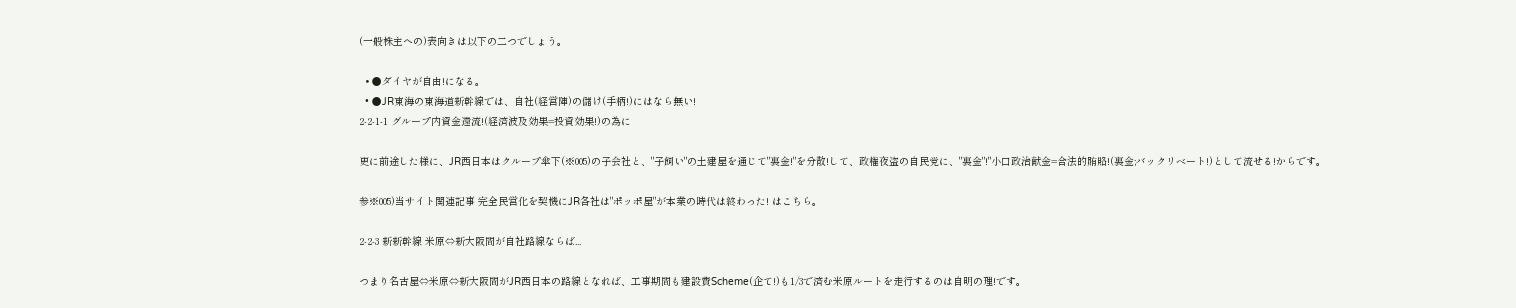(一般株主への)表向きは以下の二つでしょう。

  • ●ダイヤが自由!になる。
  • ●JR東海の東海道新幹線では、自社(経営陣)の儲け(手柄!)にはなら無い!
2-2-1-1 グループ内資金還流!(経済波及効果=投資効果!)の為に

更に前途した様に、JR西日本はクループ傘下(※005)の子会社と、"子飼い"の土建屋を通じて"裏金!"を分散!して、政権夜盗の自民党に、"裏金"!"小口政治献金=合法的賄賂!(裏金;バックリベート!)として流せる!からです。

参※005)当サイト関連記事 完全民営化を契機にJR各社は"ポッポ屋"が本業の時代は終わった! はこちら。

2-2-3 新新幹線 米原⇔新大阪間が自社路線ならば...

つまり名古屋⇔米原⇔新大阪間がJR西日本の路線となれば、工事期間も建設費Scheme(企て!)も1/3で済む米原ルートを走行するのは自明の理!です。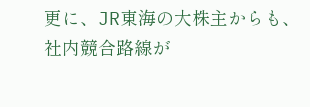更に、JR東海の大株主からも、社内競合路線が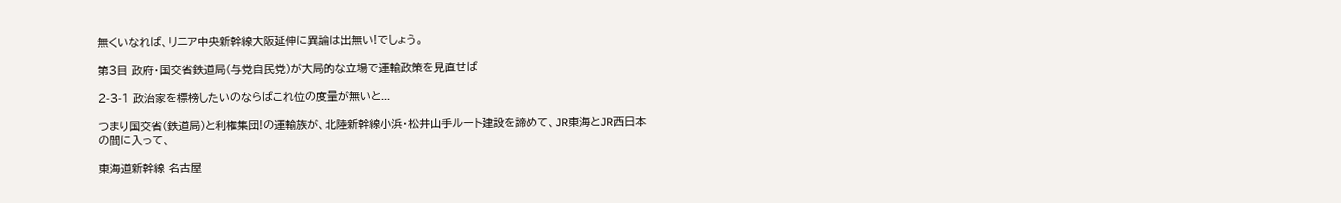無くいなれば、リニア中央新幹線大阪延伸に異論は出無い!でしょう。

第3目 政府・国交省鉄道局(与党自民党)が大局的な立場で運輸政策を見直せば

2-3-1 政治家を標榜したいのならばこれ位の度量が無いと...

つまり国交省(鉄道局)と利権集団!の運輸族が、北陸新幹線小浜・松井山手ルート建設を諦めて、JR東海とJR西日本の間に入って、

東海道新幹線 名古屋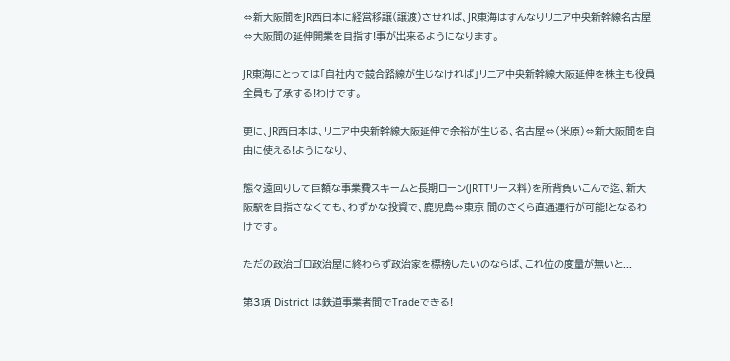⇔新大阪間をJR西日本に経営移譲(譲渡)させれば、JR東海はすんなりリニア中央新幹線名古屋⇔大阪間の延伸開業を目指す!事が出来るようになります。

JR東海にとっては「自社内で競合路線が生じなければ」リニア中央新幹線大阪延伸を株主も役員全員も了承する!わけです。

更に、JR西日本は、リニア中央新幹線大阪延伸で余裕が生じる、名古屋⇔(米原)⇔新大阪間を自由に使える!ようになり、

態々遠回りして巨額な事業費スキームと長期ローン(JRTTリース料)を所背負いこんで迄、新大阪駅を目指さなくても、わずかな投資で、鹿児島⇔東京 間のさくら直通運行が可能!となるわけです。

ただの政治ゴロ政治屋に終わらず政治家を標榜したいのならば、これ位の度量が無いと...

第3項 District は鉄道事業者間でTradeできる!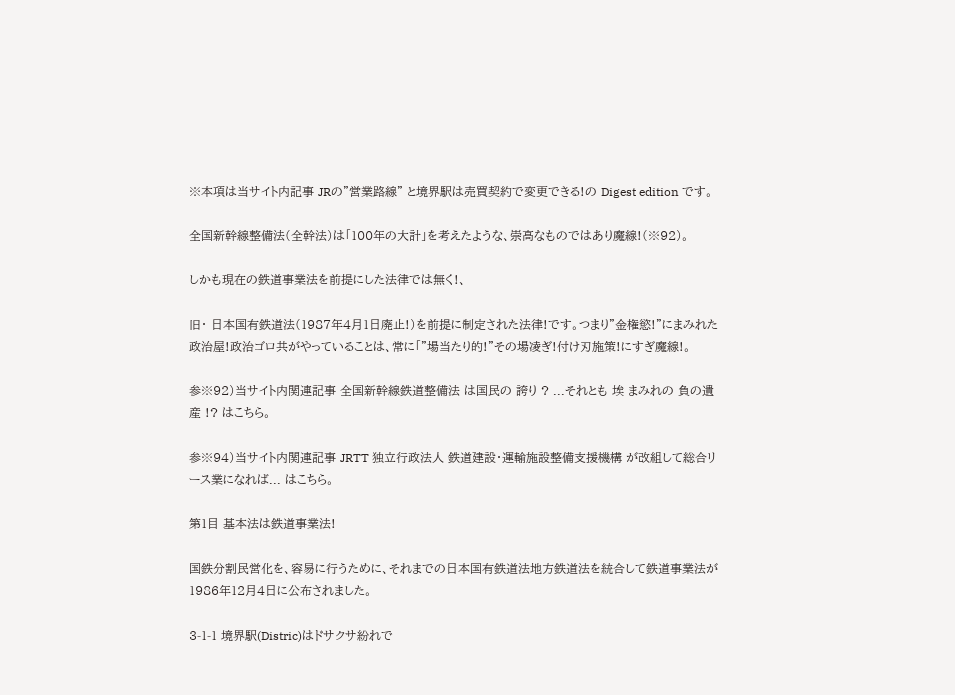※本項は当サイト内記事 JRの"営業路線" と境界駅は売買契約で変更できる!の Digest edition です。

全国新幹線整備法(全幹法)は「100年の大計」を考えたような、崇高なものではあり魔線!(※92)。

しかも現在の鉄道事業法を前提にした法律では無く!、

旧・ 日本国有鉄道法(1987年4月1日廃止!)を前提に制定された法律!です。つまり"金権慾!"にまみれた政治屋!政治ゴロ共がやっていることは、常に「"場当たり的!"その場凌ぎ!付け刃施策!にすぎ魔線!。

参※92)当サイト内関連記事 全国新幹線鉄道整備法 は国民の 誇り ? ...それとも 埃 まみれの 負の遺産 !? はこちら。

参※94)当サイト内関連記事 JRTT 独立行政法人 鉄道建設・運輸施設整備支援機構 が改組して総合リース業になれば... はこちら。

第1目 基本法は鉄道事業法!

国鉄分割民営化を、容易に行うために、それまでの日本国有鉄道法地方鉄道法を統合して鉄道事業法が1986年12月4日に公布されました。

3-1-1 境界駅(Distric)はドサクサ紛れで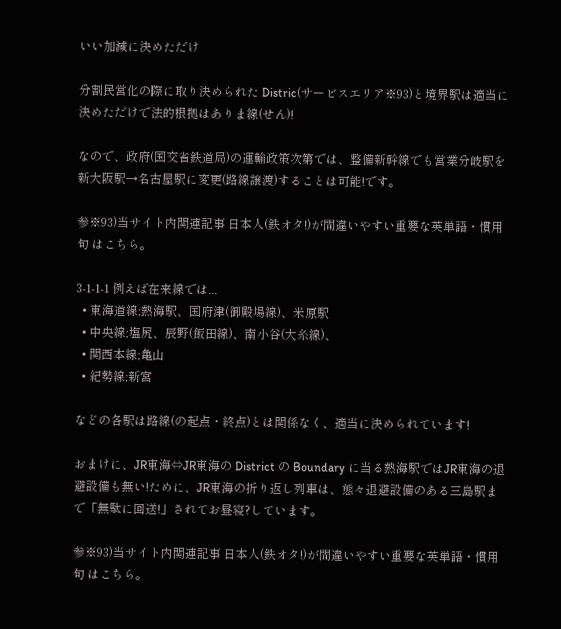いい加減に決めただけ

分割民営化の際に取り決められた Distric(サービスエリア※93)と境界駅は適当に決めただけで法的根拠はありま線(せん)!

なので、政府(国交省鉄道局)の運輸政策次第では、整備新幹線でも営業分岐駅を新大阪駅→名古屋駅に変更(路線譲渡)することは可能!です。

参※93)当サイト内関連記事 日本人(鉄オタ!)が間違いやすい重要な英単語・慣用句 はこちら。

3-1-1-1 例えば在来線では...
  • 東海道線;熱海駅、国府津(御殿場線)、米原駅
  • 中央線;塩尻、辰野(飯田線)、南小谷(大糸線)、
  • 関西本線;亀山
  • 紀勢線;新宮

などの各駅は路線(の起点・終点)とは関係なく、適当に決められています!

おまけに、JR東海⇔JR東海の District の Boundary に当る熱海駅ではJR東海の退避設備も無い!ために、JR東海の折り返し列車は、態々退避設備のある三島駅まで「無駄に回送!」されてお昼寝?しています。

参※93)当サイト内関連記事 日本人(鉄オタ!)が間違いやすい重要な英単語・慣用句 はこちら。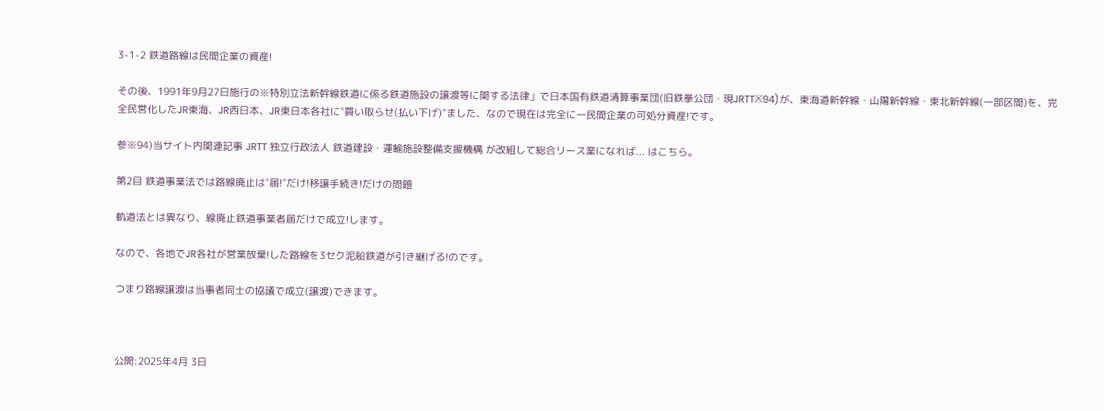3-1-2 鉄道路線は民間企業の資産!

その後、1991年9月27日施行の※特別立法新幹線鉄道に係る鉄道施設の譲渡等に関する法律」で日本国有鉄道清算事業団(旧鉄拳公団・現JRTT※94)が、東海道新幹線・山陽新幹線・東北新幹線(一部区間)を、完全民営化したJR東海、JR西日本、JR東日本各社に"買い取らせ(払い下げ)"ました、なので現在は完全に一民間企業の可処分資産!です。

参※94)当サイト内関連記事 JRTT 独立行政法人 鉄道建設・運輸施設整備支援機構 が改組して総合リース業になれば... はこちら。

第2目 鉄道事業法では路線廃止は"届!"だけ!移譲手続き!だけの問題

軌道法とは異なり、線廃止鉄道事業者届だけで成立!します。

なので、各地でJR各社が営業放棄!した路線を3セク泥船鉄道が引き継げる!のです。

つまり路線譲渡は当事者同士の協議で成立(譲渡)できます。



公開:2025年4月 3日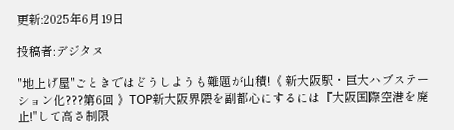更新:2025年6月19日

投稿者:デジタヌ

"地上げ屋"ごときではどうしようも難題が山積!《 新大阪駅・巨大ハブステーション化???第6回 》TOP新大阪界隈を副都心にするには『大阪国際空港を廃止!"して高さ制限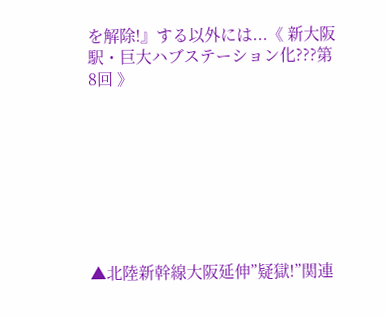を解除!』する以外には...《 新大阪駅・巨大ハブステーション化???第8回 》








▲北陸新幹線大阪延伸”疑獄!”関連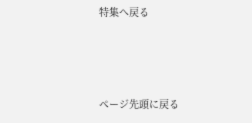特集へ戻る



ページ先頭に戻る